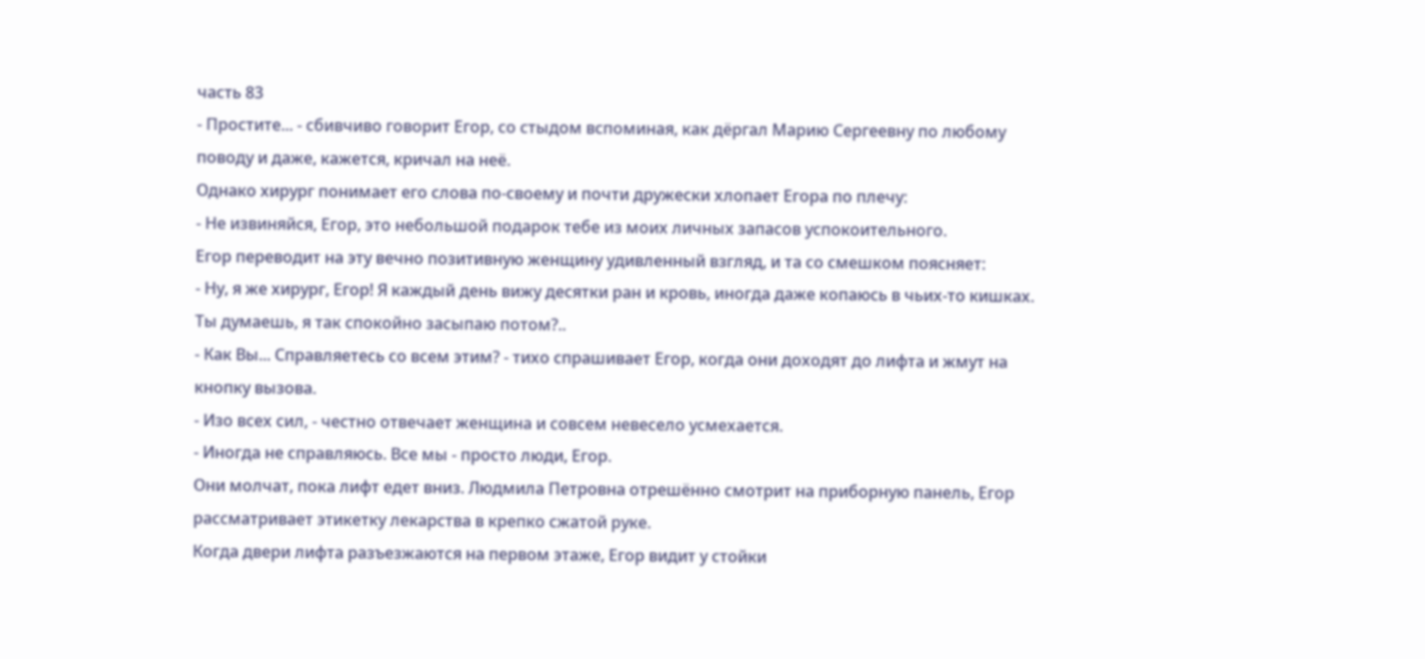часть 83
- Простите... - сбивчиво говорит Егор, со стыдом вспоминая, как дёргал Марию Сергеевну по любому поводу и даже, кажется, кричал на неё.
Однако хирург понимает его слова по-своему и почти дружески хлопает Егора по плечу:
- Не извиняйся, Егор, это небольшой подарок тебе из моих личных запасов успокоительного.
Егор переводит на эту вечно позитивную женщину удивленный взгляд, и та со смешком поясняет:
- Ну, я же хирург, Егор! Я каждый день вижу десятки ран и кровь, иногда даже копаюсь в чьих-то кишках. Ты думаешь, я так спокойно засыпаю потом?..
- Как Вы... Справляетесь со всем этим? - тихо спрашивает Егор, когда они доходят до лифта и жмут на кнопку вызова.
- Изо всех сил, - честно отвечает женщина и совсем невесело усмехается.
- Иногда не справляюсь. Все мы - просто люди, Егор.
Они молчат, пока лифт едет вниз. Людмила Петровна отрешённо смотрит на приборную панель, Егор рассматривает этикетку лекарства в крепко сжатой руке.
Когда двери лифта разъезжаются на первом этаже, Егор видит у стойки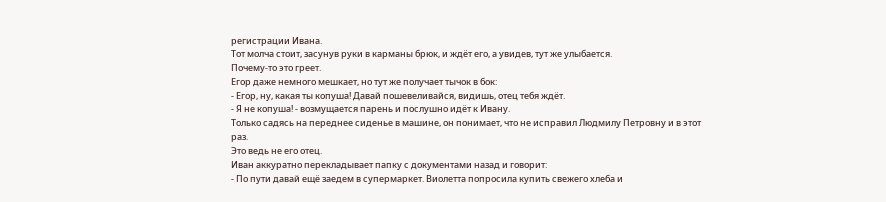регистрации Ивана.
Тот молча стоит, засунув руки в карманы брюк, и ждёт его, а увидев, тут же улыбается.
Почему-то это греет.
Егор даже немного мешкает, но тут же получает тычок в бок:
- Егор, ну, какая ты копуша! Давай пошевеливайся, видишь, отец тебя ждёт.
- Я не копуша! - возмущается парень и послушно идёт к Ивану.
Только садясь на переднее сиденье в машине, он понимает, что не исправил Людмилу Петровну и в этот раз.
Это ведь не его отец.
Иван аккуратно перекладывает папку с документами назад и говорит:
- По пути давай ещё заедем в супермаркет. Виолетта попросила купить свежего хлеба и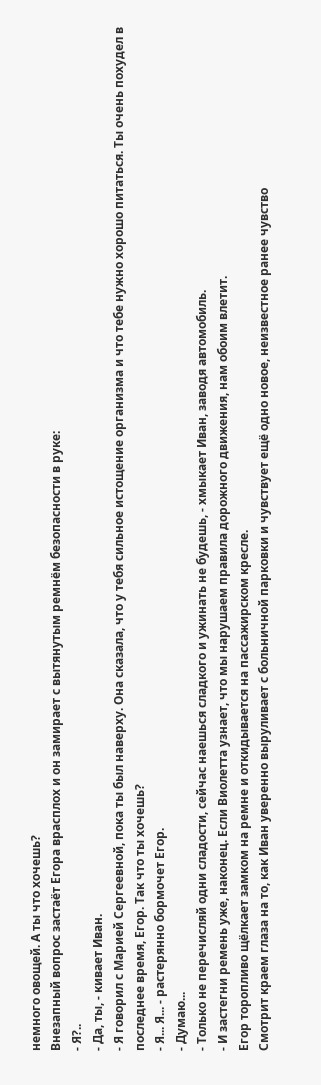немного овощей. А ты что хочешь?
Внезапный вопрос застаёт Егора врасплох и он замирает с вытянутым ремнём безопасности в руке:
- Я?..
- Да, ты, - кивает Иван.
- Я говорил с Марией Сергеевной, пока ты был наверху. Она сказала, что у тебя сильное истощение организма и что тебе нужно хорошо питаться. Ты очень похудел в последнее время, Егор. Так что ты хочешь?
- Я... Я... - растерянно бормочет Егор.
- Думаю...
- Только не перечисляй одни сладости, сейчас наешься сладкого и ужинать не будешь, - хмыкает Иван, заводя автомобиль.
- И застегни ремень уже, наконец. Если Виолетта узнает, что мы нарушаем правила дорожного движения, нам обоим влетит.
Егор торопливо щёлкает замком на ремне и откидывается на пассажирском кресле.
Смотрит краем глаза на то, как Иван уверенно выруливает с больничной парковки и чувствует ещё одно новое, неизвестное ранее чувство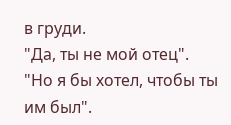в груди.
"Да, ты не мой отец".
"Но я бы хотел, чтобы ты им был".